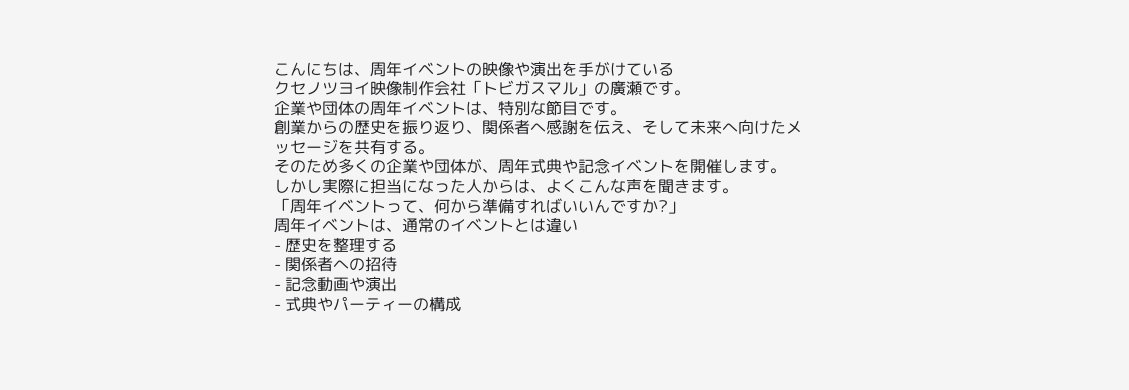こんにちは、周年イベントの映像や演出を手がけている
クセノツヨイ映像制作会社「トビガスマル」の廣瀬です。
企業や団体の周年イベントは、特別な節目です。
創業からの歴史を振り返り、関係者へ感謝を伝え、そして未来へ向けたメッセージを共有する。
そのため多くの企業や団体が、周年式典や記念イベントを開催します。
しかし実際に担当になった人からは、よくこんな声を聞きます。
「周年イベントって、何から準備すればいいんですか?」
周年イベントは、通常のイベントとは違い
- 歴史を整理する
- 関係者への招待
- 記念動画や演出
- 式典やパーティーの構成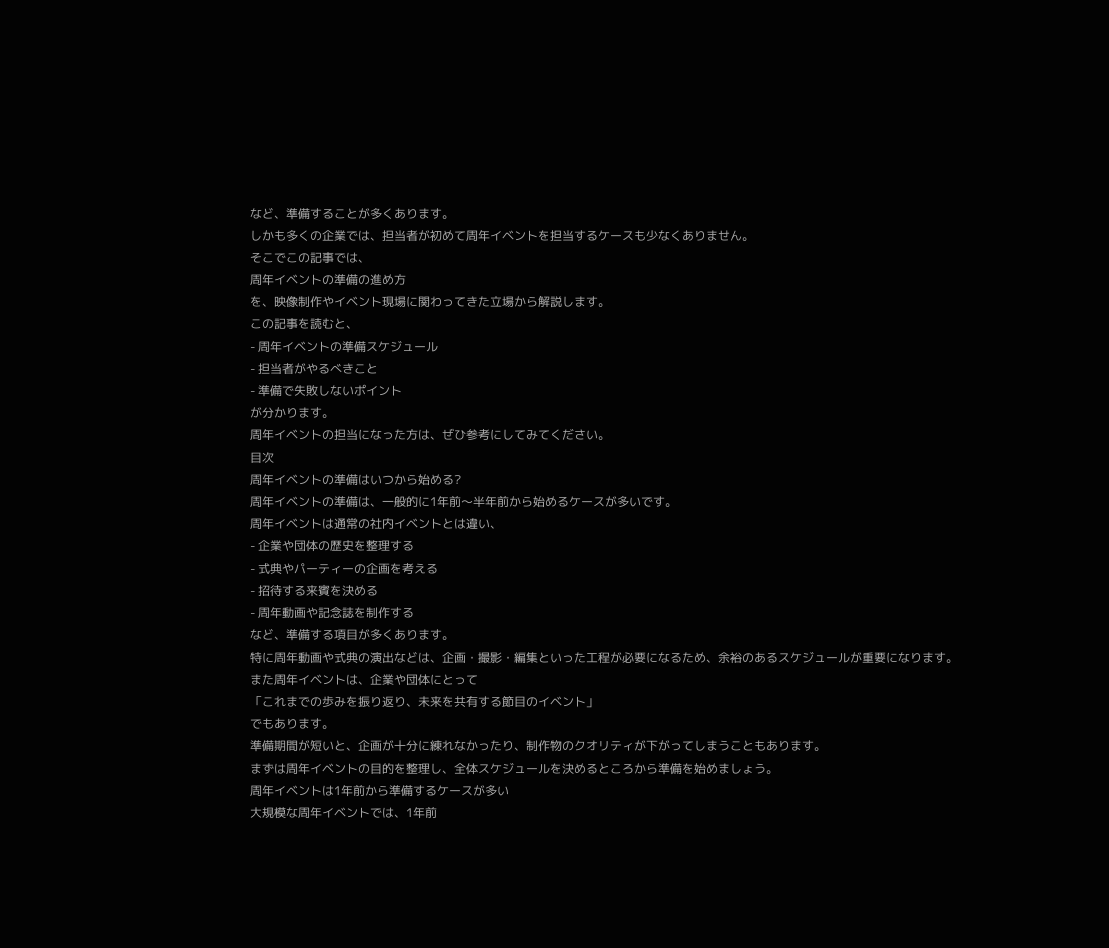など、準備することが多くあります。
しかも多くの企業では、担当者が初めて周年イベントを担当するケースも少なくありません。
そこでこの記事では、
周年イベントの準備の進め方
を、映像制作やイベント現場に関わってきた立場から解説します。
この記事を読むと、
- 周年イベントの準備スケジュール
- 担当者がやるべきこと
- 準備で失敗しないポイント
が分かります。
周年イベントの担当になった方は、ぜひ参考にしてみてください。
目次
周年イベントの準備はいつから始める?
周年イベントの準備は、一般的に1年前〜半年前から始めるケースが多いです。
周年イベントは通常の社内イベントとは違い、
- 企業や団体の歴史を整理する
- 式典やパーティーの企画を考える
- 招待する来賓を決める
- 周年動画や記念誌を制作する
など、準備する項目が多くあります。
特に周年動画や式典の演出などは、企画・撮影・編集といった工程が必要になるため、余裕のあるスケジュールが重要になります。
また周年イベントは、企業や団体にとって
「これまでの歩みを振り返り、未来を共有する節目のイベント」
でもあります。
準備期間が短いと、企画が十分に練れなかったり、制作物のクオリティが下がってしまうこともあります。
まずは周年イベントの目的を整理し、全体スケジュールを決めるところから準備を始めましょう。
周年イベントは1年前から準備するケースが多い
大規模な周年イベントでは、1年前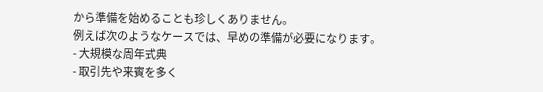から準備を始めることも珍しくありません。
例えば次のようなケースでは、早めの準備が必要になります。
- 大規模な周年式典
- 取引先や来賓を多く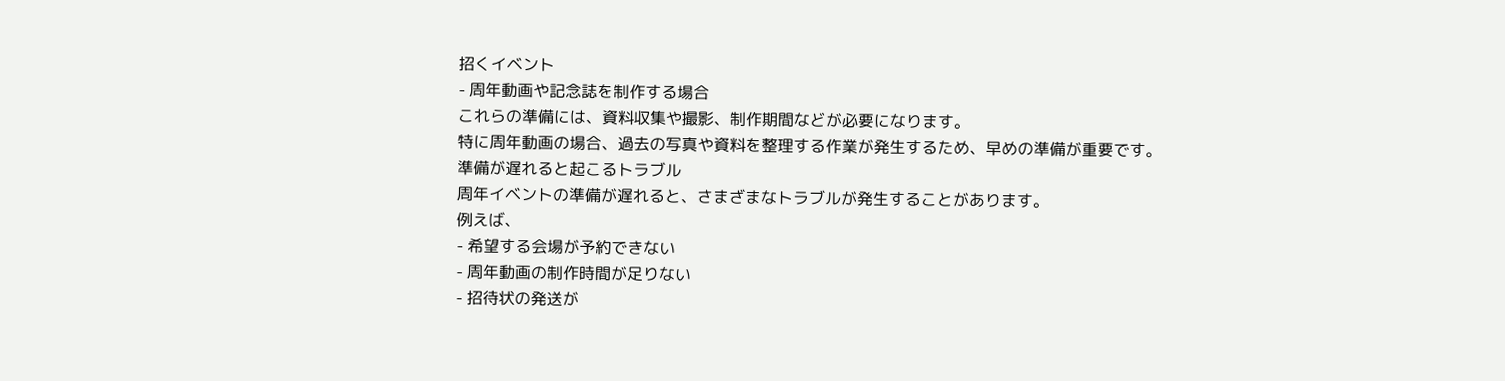招くイベント
- 周年動画や記念誌を制作する場合
これらの準備には、資料収集や撮影、制作期間などが必要になります。
特に周年動画の場合、過去の写真や資料を整理する作業が発生するため、早めの準備が重要です。
準備が遅れると起こるトラブル
周年イベントの準備が遅れると、さまざまなトラブルが発生することがあります。
例えば、
- 希望する会場が予約できない
- 周年動画の制作時間が足りない
- 招待状の発送が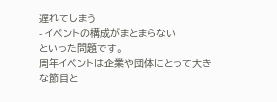遅れてしまう
- イベントの構成がまとまらない
といった問題です。
周年イベントは企業や団体にとって大きな節目と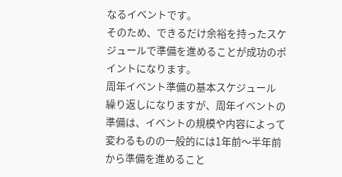なるイベントです。
そのため、できるだけ余裕を持ったスケジュールで準備を進めることが成功のポイントになります。
周年イベント準備の基本スケジュール
繰り返しになりますが、周年イベントの準備は、イベントの規模や内容によって変わるものの一般的には1年前〜半年前から準備を進めること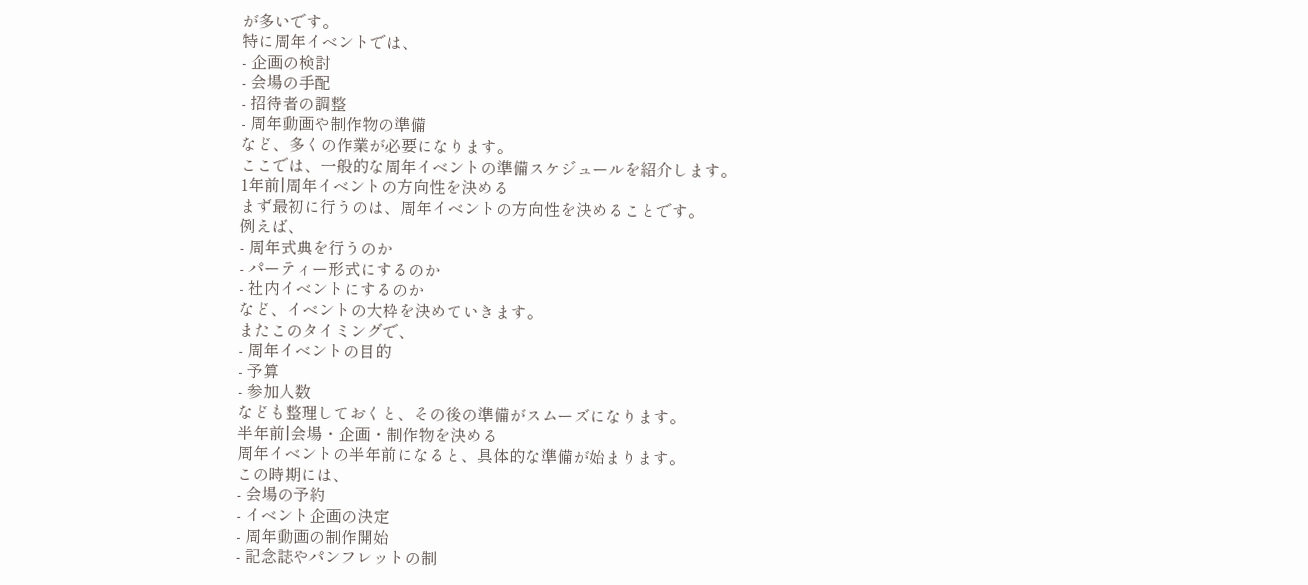が多いです。
特に周年イベントでは、
- 企画の検討
- 会場の手配
- 招待者の調整
- 周年動画や制作物の準備
など、多くの作業が必要になります。
ここでは、一般的な周年イベントの準備スケジュールを紹介します。
1年前|周年イベントの方向性を決める
まず最初に行うのは、周年イベントの方向性を決めることです。
例えば、
- 周年式典を行うのか
- パーティー形式にするのか
- 社内イベントにするのか
など、イベントの大枠を決めていきます。
またこのタイミングで、
- 周年イベントの目的
- 予算
- 参加人数
なども整理しておくと、その後の準備がスムーズになります。
半年前|会場・企画・制作物を決める
周年イベントの半年前になると、具体的な準備が始まります。
この時期には、
- 会場の予約
- イベント企画の決定
- 周年動画の制作開始
- 記念誌やパンフレットの制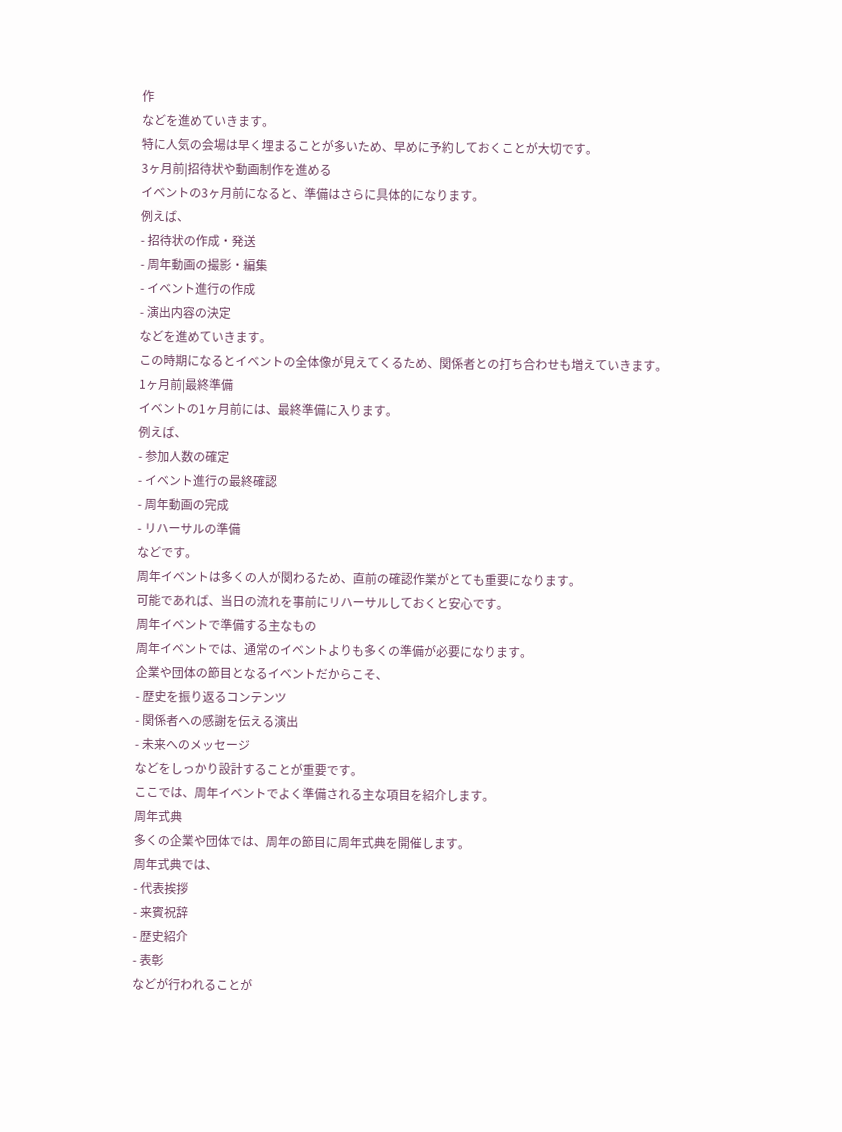作
などを進めていきます。
特に人気の会場は早く埋まることが多いため、早めに予約しておくことが大切です。
3ヶ月前|招待状や動画制作を進める
イベントの3ヶ月前になると、準備はさらに具体的になります。
例えば、
- 招待状の作成・発送
- 周年動画の撮影・編集
- イベント進行の作成
- 演出内容の決定
などを進めていきます。
この時期になるとイベントの全体像が見えてくるため、関係者との打ち合わせも増えていきます。
1ヶ月前|最終準備
イベントの1ヶ月前には、最終準備に入ります。
例えば、
- 参加人数の確定
- イベント進行の最終確認
- 周年動画の完成
- リハーサルの準備
などです。
周年イベントは多くの人が関わるため、直前の確認作業がとても重要になります。
可能であれば、当日の流れを事前にリハーサルしておくと安心です。
周年イベントで準備する主なもの
周年イベントでは、通常のイベントよりも多くの準備が必要になります。
企業や団体の節目となるイベントだからこそ、
- 歴史を振り返るコンテンツ
- 関係者への感謝を伝える演出
- 未来へのメッセージ
などをしっかり設計することが重要です。
ここでは、周年イベントでよく準備される主な項目を紹介します。
周年式典
多くの企業や団体では、周年の節目に周年式典を開催します。
周年式典では、
- 代表挨拶
- 来賓祝辞
- 歴史紹介
- 表彰
などが行われることが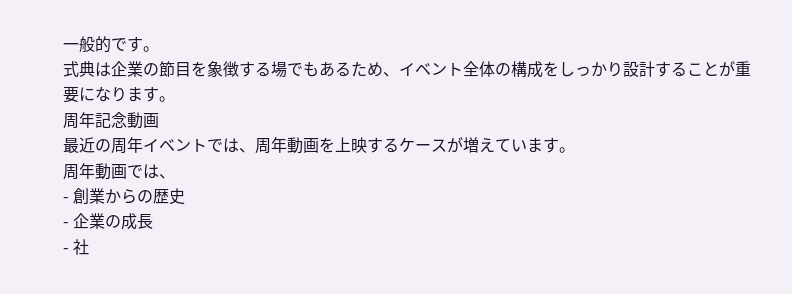一般的です。
式典は企業の節目を象徴する場でもあるため、イベント全体の構成をしっかり設計することが重要になります。
周年記念動画
最近の周年イベントでは、周年動画を上映するケースが増えています。
周年動画では、
- 創業からの歴史
- 企業の成長
- 社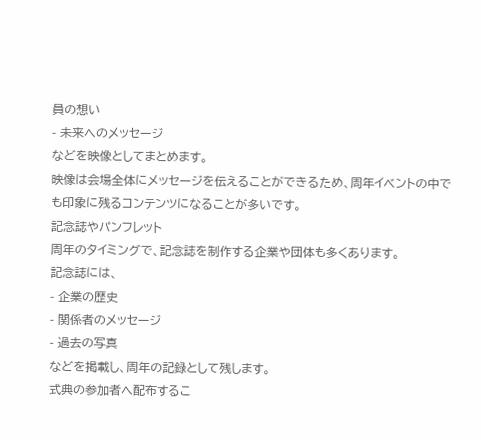員の想い
- 未来へのメッセージ
などを映像としてまとめます。
映像は会場全体にメッセージを伝えることができるため、周年イベントの中でも印象に残るコンテンツになることが多いです。
記念誌やパンフレット
周年のタイミングで、記念誌を制作する企業や団体も多くあります。
記念誌には、
- 企業の歴史
- 関係者のメッセージ
- 過去の写真
などを掲載し、周年の記録として残します。
式典の参加者へ配布するこ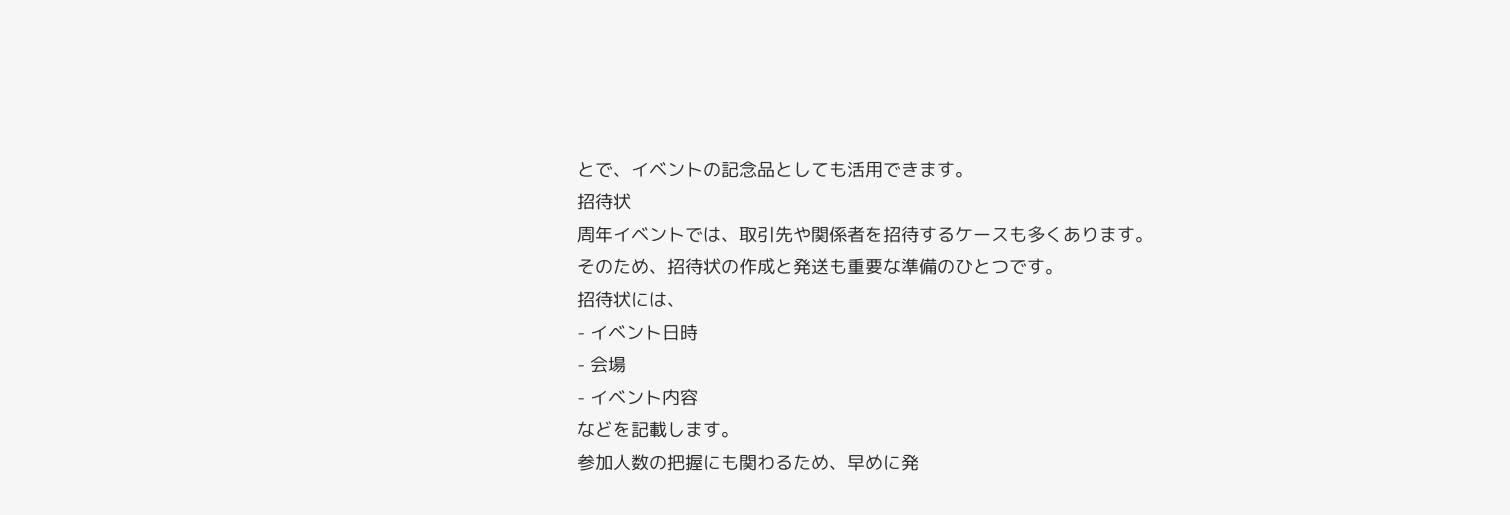とで、イベントの記念品としても活用できます。
招待状
周年イベントでは、取引先や関係者を招待するケースも多くあります。
そのため、招待状の作成と発送も重要な準備のひとつです。
招待状には、
- イベント日時
- 会場
- イベント内容
などを記載します。
参加人数の把握にも関わるため、早めに発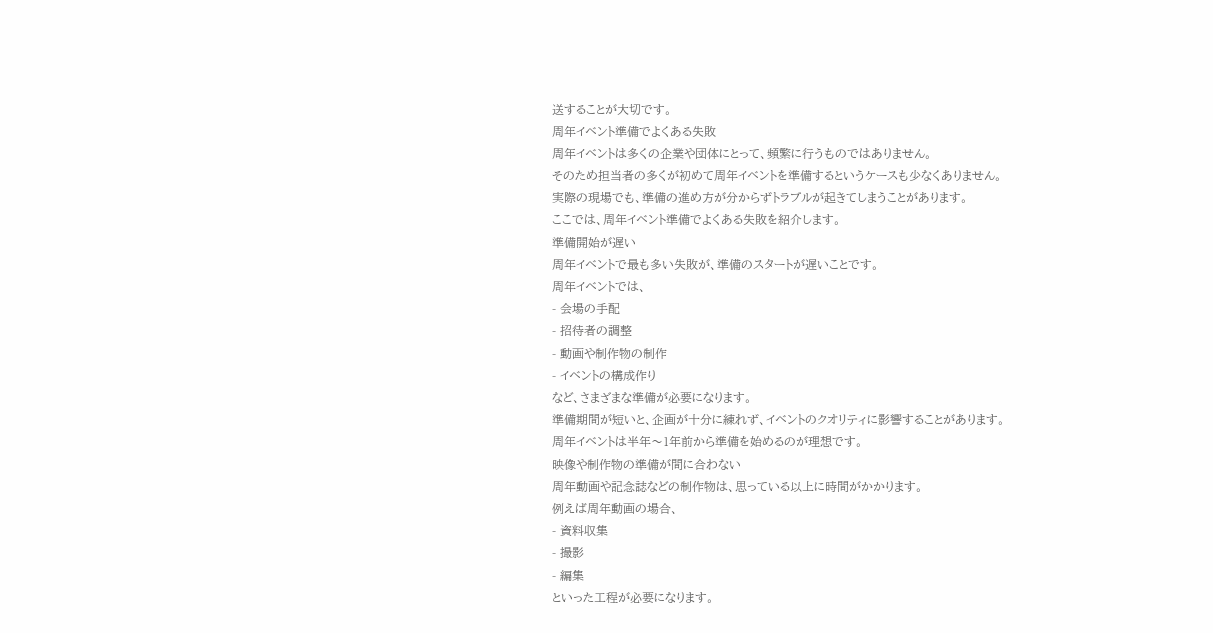送することが大切です。
周年イベント準備でよくある失敗
周年イベントは多くの企業や団体にとって、頻繁に行うものではありません。
そのため担当者の多くが初めて周年イベントを準備するというケースも少なくありません。
実際の現場でも、準備の進め方が分からずトラブルが起きてしまうことがあります。
ここでは、周年イベント準備でよくある失敗を紹介します。
準備開始が遅い
周年イベントで最も多い失敗が、準備のスタートが遅いことです。
周年イベントでは、
- 会場の手配
- 招待者の調整
- 動画や制作物の制作
- イベントの構成作り
など、さまざまな準備が必要になります。
準備期間が短いと、企画が十分に練れず、イベントのクオリティに影響することがあります。
周年イベントは半年〜1年前から準備を始めるのが理想です。
映像や制作物の準備が間に合わない
周年動画や記念誌などの制作物は、思っている以上に時間がかかります。
例えば周年動画の場合、
- 資料収集
- 撮影
- 編集
といった工程が必要になります。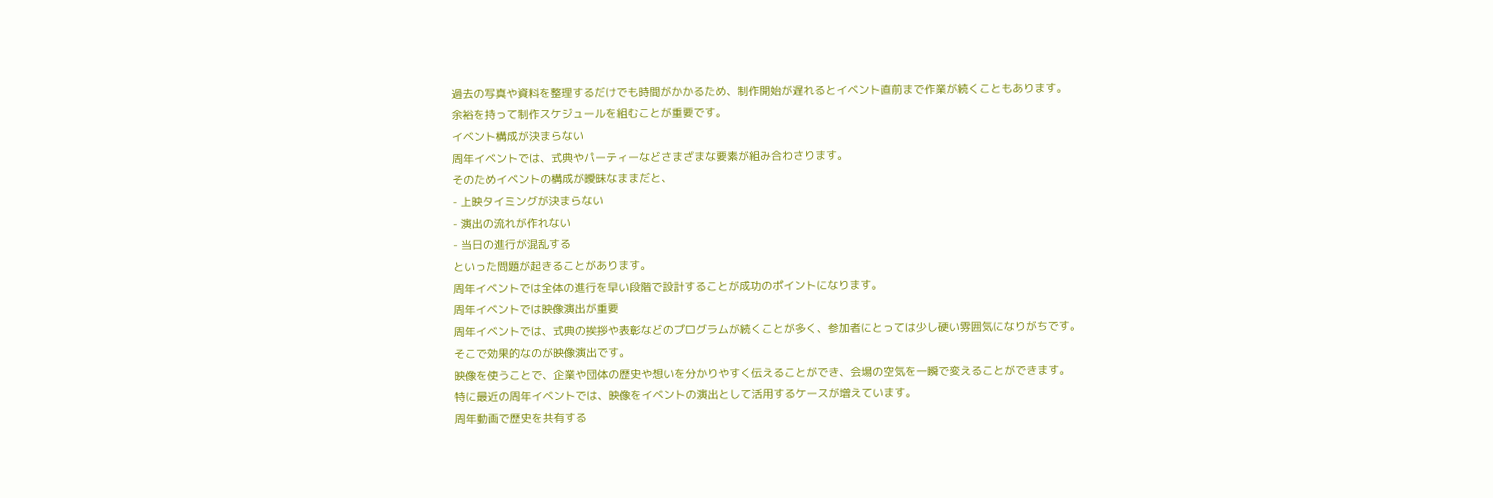過去の写真や資料を整理するだけでも時間がかかるため、制作開始が遅れるとイベント直前まで作業が続くこともあります。
余裕を持って制作スケジュールを組むことが重要です。
イベント構成が決まらない
周年イベントでは、式典やパーティーなどさまざまな要素が組み合わさります。
そのためイベントの構成が曖昧なままだと、
- 上映タイミングが決まらない
- 演出の流れが作れない
- 当日の進行が混乱する
といった問題が起きることがあります。
周年イベントでは全体の進行を早い段階で設計することが成功のポイントになります。
周年イベントでは映像演出が重要
周年イベントでは、式典の挨拶や表彰などのプログラムが続くことが多く、参加者にとっては少し硬い雰囲気になりがちです。
そこで効果的なのが映像演出です。
映像を使うことで、企業や団体の歴史や想いを分かりやすく伝えることができ、会場の空気を一瞬で変えることができます。
特に最近の周年イベントでは、映像をイベントの演出として活用するケースが増えています。
周年動画で歴史を共有する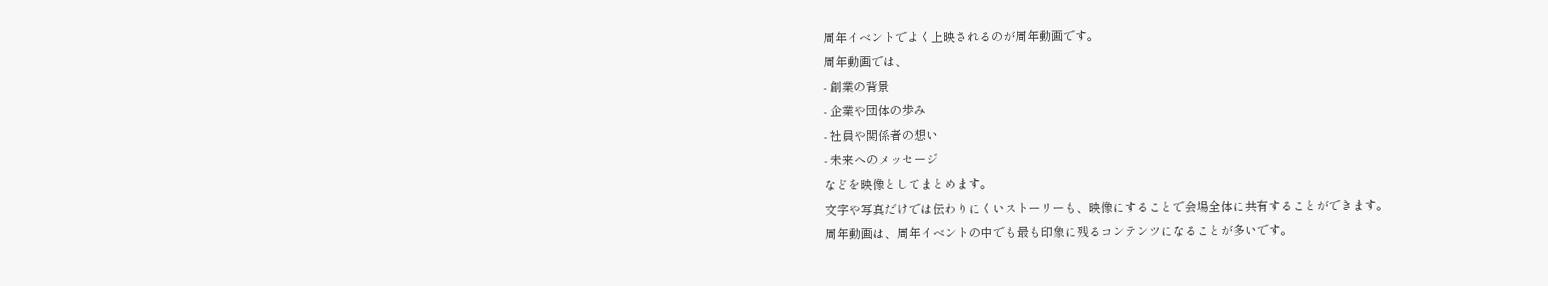周年イベントでよく上映されるのが周年動画です。
周年動画では、
- 創業の背景
- 企業や団体の歩み
- 社員や関係者の想い
- 未来へのメッセージ
などを映像としてまとめます。
文字や写真だけでは伝わりにくいストーリーも、映像にすることで会場全体に共有することができます。
周年動画は、周年イベントの中でも最も印象に残るコンテンツになることが多いです。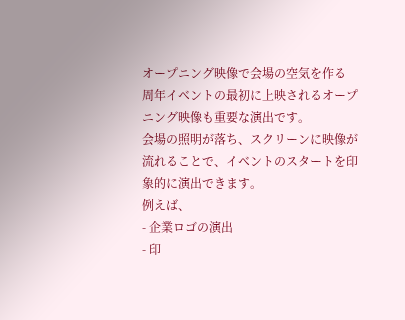オープニング映像で会場の空気を作る
周年イベントの最初に上映されるオープニング映像も重要な演出です。
会場の照明が落ち、スクリーンに映像が流れることで、イベントのスタートを印象的に演出できます。
例えば、
- 企業ロゴの演出
- 印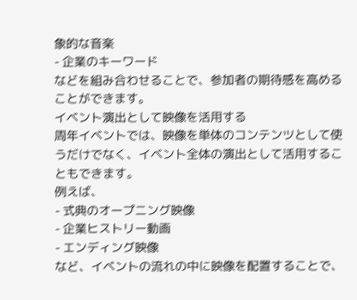象的な音楽
- 企業のキーワード
などを組み合わせることで、参加者の期待感を高めることができます。
イベント演出として映像を活用する
周年イベントでは、映像を単体のコンテンツとして使うだけでなく、イベント全体の演出として活用することもできます。
例えば、
- 式典のオープニング映像
- 企業ヒストリー動画
- エンディング映像
など、イベントの流れの中に映像を配置することで、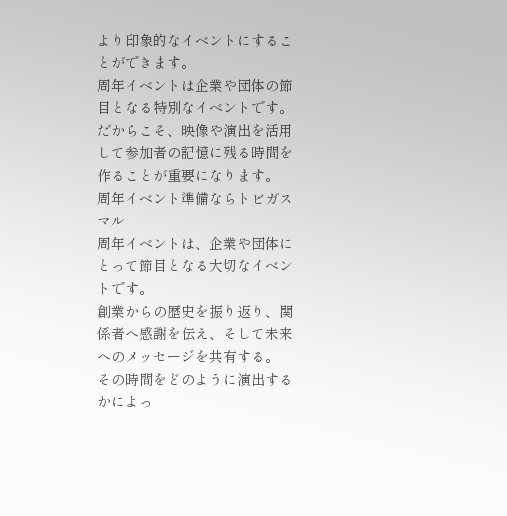より印象的なイベントにすることができます。
周年イベントは企業や団体の節目となる特別なイベントです。
だからこそ、映像や演出を活用して参加者の記憶に残る時間を作ることが重要になります。
周年イベント準備ならトビガスマル
周年イベントは、企業や団体にとって節目となる大切なイベントです。
創業からの歴史を振り返り、関係者へ感謝を伝え、そして未来へのメッセージを共有する。
その時間をどのように演出するかによっ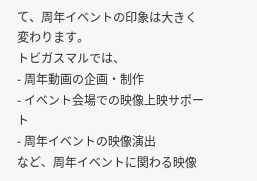て、周年イベントの印象は大きく変わります。
トビガスマルでは、
- 周年動画の企画・制作
- イベント会場での映像上映サポート
- 周年イベントの映像演出
など、周年イベントに関わる映像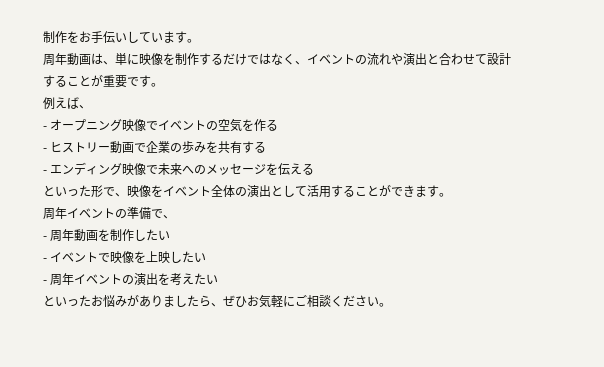制作をお手伝いしています。
周年動画は、単に映像を制作するだけではなく、イベントの流れや演出と合わせて設計することが重要です。
例えば、
- オープニング映像でイベントの空気を作る
- ヒストリー動画で企業の歩みを共有する
- エンディング映像で未来へのメッセージを伝える
といった形で、映像をイベント全体の演出として活用することができます。
周年イベントの準備で、
- 周年動画を制作したい
- イベントで映像を上映したい
- 周年イベントの演出を考えたい
といったお悩みがありましたら、ぜひお気軽にご相談ください。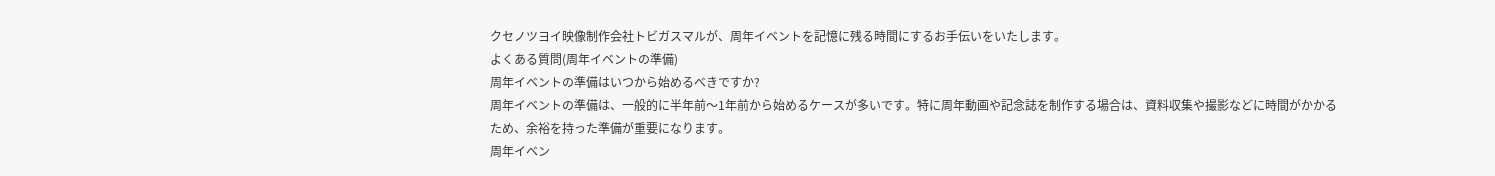クセノツヨイ映像制作会社トビガスマルが、周年イベントを記憶に残る時間にするお手伝いをいたします。
よくある質問(周年イベントの準備)
周年イベントの準備はいつから始めるべきですか?
周年イベントの準備は、一般的に半年前〜1年前から始めるケースが多いです。特に周年動画や記念誌を制作する場合は、資料収集や撮影などに時間がかかるため、余裕を持った準備が重要になります。
周年イベン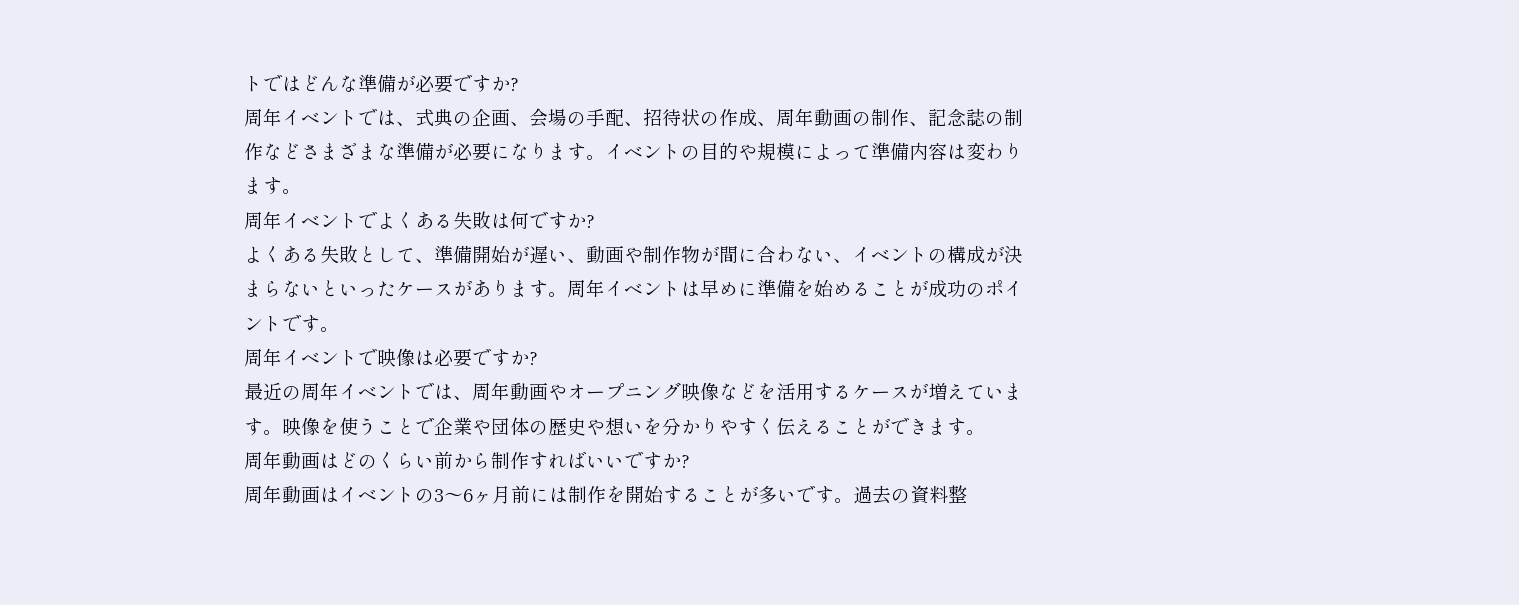トではどんな準備が必要ですか?
周年イベントでは、式典の企画、会場の手配、招待状の作成、周年動画の制作、記念誌の制作などさまざまな準備が必要になります。イベントの目的や規模によって準備内容は変わります。
周年イベントでよくある失敗は何ですか?
よくある失敗として、準備開始が遅い、動画や制作物が間に合わない、イベントの構成が決まらないといったケースがあります。周年イベントは早めに準備を始めることが成功のポイントです。
周年イベントで映像は必要ですか?
最近の周年イベントでは、周年動画やオープニング映像などを活用するケースが増えています。映像を使うことで企業や団体の歴史や想いを分かりやすく伝えることができます。
周年動画はどのくらい前から制作すればいいですか?
周年動画はイベントの3〜6ヶ月前には制作を開始することが多いです。過去の資料整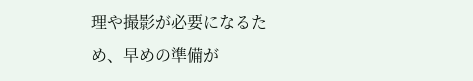理や撮影が必要になるため、早めの準備が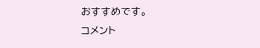おすすめです。
コメント